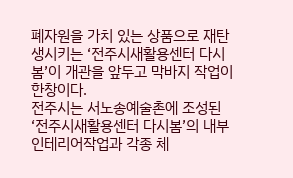폐자원을 가치 있는 상품으로 재탄생시키는 ‘전주시새활용센터 다시봄’이 개관을 앞두고 막바지 작업이 한창이다.
전주시는 서노송예술촌에 조성된 ‘전주시새활용센터 다시봄’의 내부 인테리어작업과 각종 체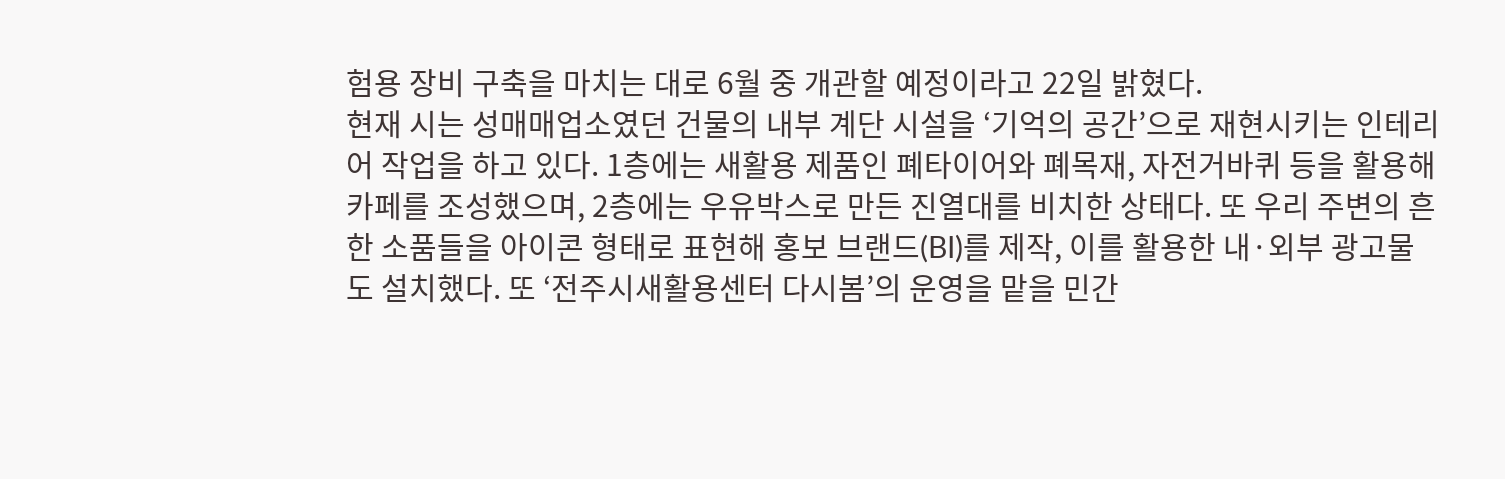험용 장비 구축을 마치는 대로 6월 중 개관할 예정이라고 22일 밝혔다.
현재 시는 성매매업소였던 건물의 내부 계단 시설을 ‘기억의 공간’으로 재현시키는 인테리어 작업을 하고 있다. 1층에는 새활용 제품인 폐타이어와 폐목재, 자전거바퀴 등을 활용해 카페를 조성했으며, 2층에는 우유박스로 만든 진열대를 비치한 상태다. 또 우리 주변의 흔한 소품들을 아이콘 형태로 표현해 홍보 브랜드(BI)를 제작, 이를 활용한 내·외부 광고물도 설치했다. 또 ‘전주시새활용센터 다시봄’의 운영을 맡을 민간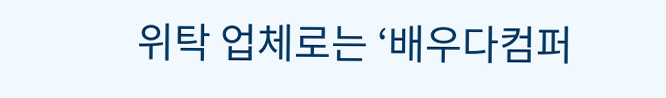위탁 업체로는 ‘배우다컴퍼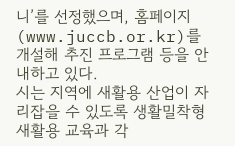니’를 선정했으며, 홈페이지(www.juccb.or.kr)를 개설해 추진 프로그램 등을 안내하고 있다.
시는 지역에 새활용 산업이 자리잡을 수 있도록 생활밀착형 새활용 교육과 각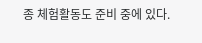종 체험활동도 준비 중에 있다.